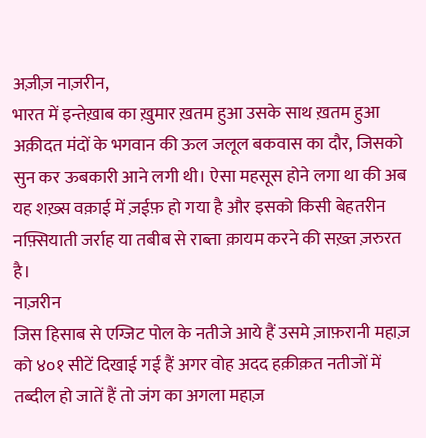अज़ीज़ नाज़रीन,
भारत में इन्तेख़ाब का ख़ुमार ख़तम हुआ उसके साथ ख़तम हुआ अक़ीदत मंदों के भगवान की ऊल जलूल बकवास का दौर, जिसको सुन कर ऊबकारी आने लगी थी। ऐसा महसूस होने लगा था की अब यह शख़्स वक़ाई में ज़ईफ़ हो गया है और इसको किसी बेहतरीन नफ़्सियाती जर्राह या तबीब से राब्ता क़ायम करने की सख़्त ज़रुरत है।
नाज़रीन
जिस हिसाब से एग्जिट पोल के नतीजे आये हैं उसमे ज़ाफ़रानी महाज़ को ४०१ सीटें दिखाई गई हैं अगर वोह अदद हक़ीक़त नतीजों में तब्दील हो जातें हैं तो जंग का अगला महाज़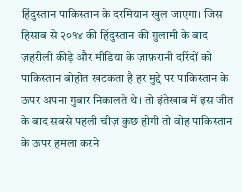हिंदुस्तान पाकिस्तान के दरमियान खुल जाएगा। जिस हिसाब से २०१४ की हिंदुस्तान की ग़ुलामी के बाद ज़हरीली कीड़े और मीडिया के ज़ाफ़रानी दरिंदों को पाकिस्तान बोहोत खटकता है हर मुद्दे पर पाकिस्तान के ऊपर अपना गुबार निकालते थे। तो इंतेखाब में इस जीत के बाद सबसे पहली चीज़ कुछ होगी तो वोह पाकिस्तान के ऊपर हमला करने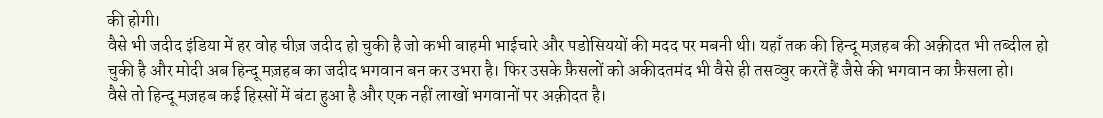की होगी।
वैसे भी जदीद इंडिया में हर वोह चीज़ जदीद हो चुकी है जो कभी बाहमी भाईचारे और पडोसिययों की मदद पर मबनी थी। यहाँ तक की हिन्दू मज़हब की अक़ीदत भी तब्दील हो चुकी है और मोदी अब हिन्दू मज़हब का जदीद भगवान बन कर उभरा है। फिर उसके फ़ैसलों को अकीदतमंद भी वैसे ही तसव्वुर करतें हैं जैसे की भगवान का फ़ैसला हो।
वैसे तो हिन्दू मज़हब कई हिस्सों में बंटा हुआ है और एक नहीं लाखों भगवानों पर अक़ीदत है।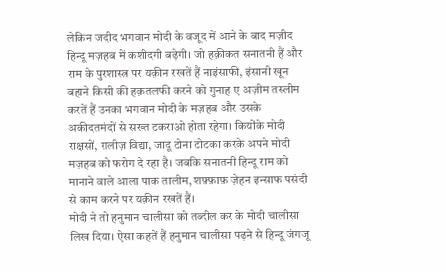लेकिन जदीद भगवान मोदी के वजूद में आने के बाद मज़ीद हिन्दू मज़हब में कशीदगी बढ़ेगी। जो हक़ीकत सनातनी हैं और राम के पुरशास्त्र पर यक़ीन रखतें हैं नाइंसाफी, इंसानी खून बहाने किसी की हक़तलफी करने को गुनाह ए अज़ीम तस्लीम करतें हैं उनका भगवान मोदी के मज़हब और उसके अकीदतमंदों से सख्त टकराओ होता रहेगा। कियोंके मोदी राक्षसों, ग़लीज़ विद्या, जादू टोना टोटका करके अपने मोदी मज़हब को फरोग दे रहा है। जबकि सनातनी हिन्दू राम को मानाने वाले आला पाक तालीम, शफ़्फ़ाफ़ ज़ेहन इन्साफ पसंदी से काम करने पर यक़ीन रखतें हैं।
मोदी ने तो हनुमान चालीसा को तब्दील कर के मोदी चालीसा लिख दिया। ऐसा कहतें हैं हनुमान चालीसा पढ़ने से हिन्दू जंगजू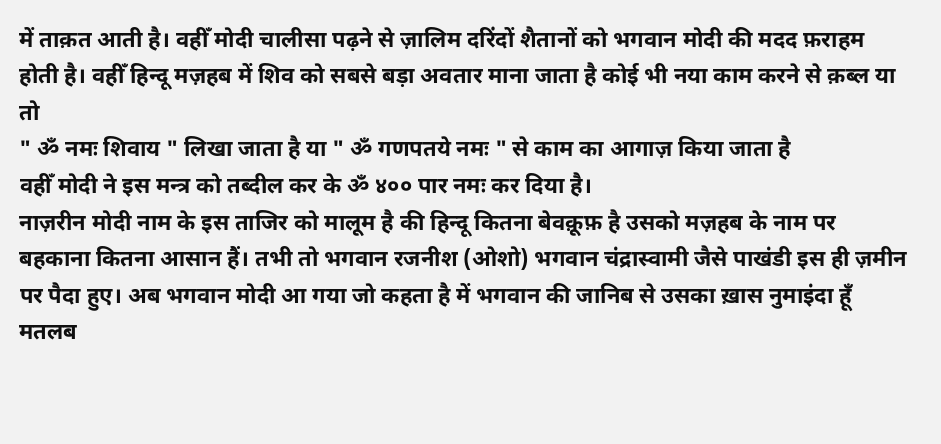में ताक़त आती है। वहीँ मोदी चालीसा पढ़ने से ज़ालिम दरिंदों शैतानों को भगवान मोदी की मदद फ़राहम होती है। वहीँ हिन्दू मज़हब में शिव को सबसे बड़ा अवतार माना जाता है कोई भी नया काम करने से क़ब्ल या तो
" ॐ नमः शिवाय " लिखा जाता है या " ॐ गणपतये नमः " से काम का आगाज़ किया जाता है
वहीँ मोदी ने इस मन्त्र को तब्दील कर के ॐ ४०० पार नमः कर दिया है।
नाज़रीन मोदी नाम के इस ताजिर को मालूम है की हिन्दू कितना बेवक़ूफ़ है उसको मज़हब के नाम पर बहकाना कितना आसान हैं। तभी तो भगवान रजनीश (ओशो) भगवान चंद्रास्वामी जैसे पाखंडी इस ही ज़मीन पर पैदा हुए। अब भगवान मोदी आ गया जो कहता है में भगवान की जानिब से उसका ख़ास नुमाइंदा हूँ मतलब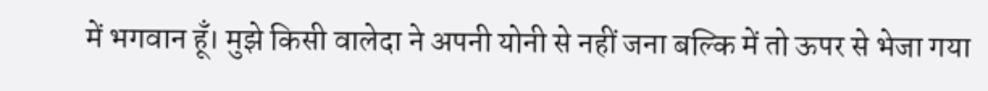में भगवान हूँ। मुझे किसी वालेदा ने अपनी योनी से नहीं जना बल्कि में तो ऊपर से भेजा गया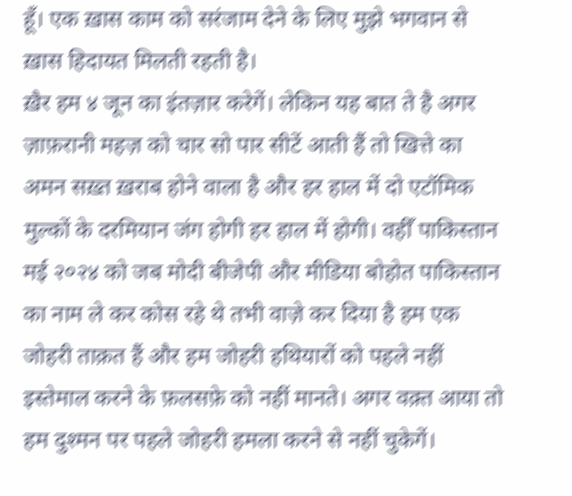हूँ। एक ख़ास काम को सरंजाम देने के लिए मुझे भगवान से ख़ास हिदायत मिलती रहती है।
ख़ैर हम ४ जून का इंतज़ार करेगें। लेकिन यह बात ते है अगर ज़ाफ़रानी महज़ को चार सो पार सीटें आती हैं तो खित्ते का अमन सख़्त ख़राब होने वाला है और हर हाल में दो एटॉमिक मुल्कों के दरमियान जंग होगी हर हाल में होगी। वहीँ पाकिस्तान मई २०२४ को जब मोदी बीजेपी और मीडिया बोहोत पाकिस्तान का नाम ले कर कोस रहे थे तभी वाज़े कर दिया है हम एक जोहरी ताक़त हैं और हम जोहरी हथियारों को पहले नहीं इस्तेमाल करने के फ़लसफ़े को नहीं मानते। अगर वक़्त आया तो हम दुश्मन पर पहले जोहरी हमला करने से नहीं चुकेगें।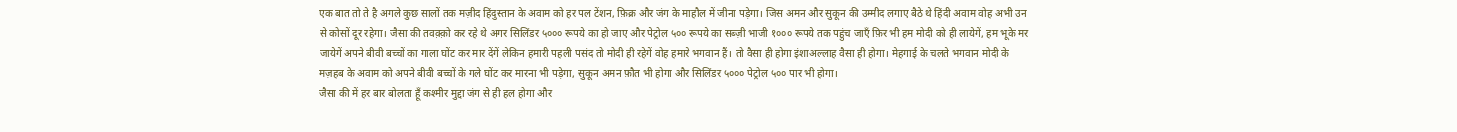एक बात तो ते है अगले कुछ सालों तक मज़ीद हिंदुस्तान के अवाम को हर पल टेंशन, फ़िक्र और जंग के माहौल में जीना पड़ेगा। जिस अमन और सुकून की उम्मीद लगाए बैठे थे हिंदी अवाम वोह अभी उन से कोसों दूर रहेगा। जैसा की तवक़्क़ो कर रहे थे अगर सिलिंडर ५००० रूपये का हो जाए और पेट्रोल ५०० रूपये का सब्ज़ी भाजी १००० रूपये तक पहुंच जाएँ फ़िर भी हम मोदी को ही लायेगें, हम भूके मर जायेगें अपने बीवी बच्चों का गाला घोंट कर मार देंगें लेकिन हमारी पहली पसंद तो मोदी ही रहेगें वोह हमारे भगवान हैं। तो वैसा ही होगा इंशाअल्लाह वैसा ही होगा। मेहगाई के चलते भगवान मोदी के मज़हब के अवाम को अपने बीवी बच्चों के गले घोंट कर मारना भी पड़ेगा, सुकून अमन फ़ौत भी होगा और सिलिंडर ५००० पेट्रोल ५०० पार भी होगा।
जैसा की में हर बार बोलता हूँ कश्मीर मुद्दा जंग से ही हल होगा और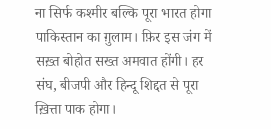ना सिर्फ कश्मीर बल्कि पूरा भारत होगा पाकिस्तान का ग़ुलाम। फ़िर इस जंग में सख़्त बोहोत सख्त अमवात होंगी। हर संघ, बीजपी और हिन्दू शिद्दत से पूरा ख़ित्ता पाक होगा।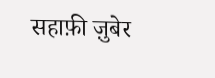सहाफ़ी ज़ुबेर